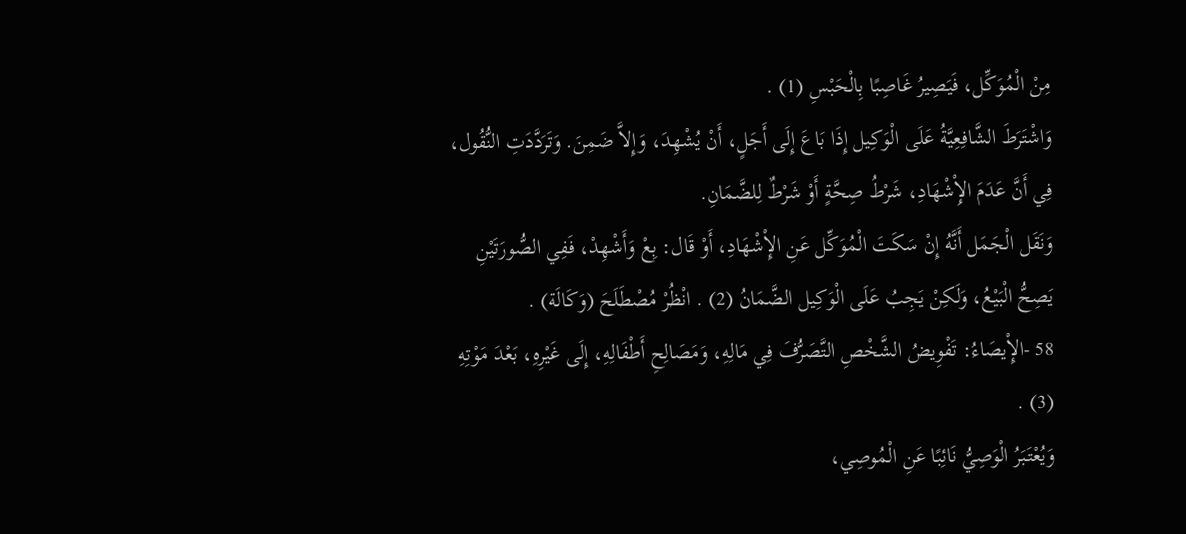مِنْ الْمُوَكِّل، فَيَصِيرُ غَاصِبًا بِالْحَبْسِ (1) .
وَاشْتَرَطَ الشَّافِعِيَّةُ عَلَى الْوَكِيل إِذَا بَاعَ إِلَى أَجَلٍ، أَنْ يُشْهِدَ، وَإِلاَّ ضَمِنَ. وَتَرَدَّدَتِ النُّقُول، فِي أَنَّ عَدَمَ الإِْشْهَادِ، شَرْطُ صِحَّةٍ أَوْ شَرْطٌ لِلضَّمَانِ.
وَنَقَل الْجَمَل أَنَّهُ إِنْ سَكَتَ الْمُوَكِّل عَنِ الإِْشْهَادِ، أَوْ قَال: بِعْ وَأَشْهِدْ، فَفِي الصُّورَتَيْنِ يَصِحُّ الْبَيْعُ، وَلَكِنْ يَجِبُ عَلَى الْوَكِيل الضَّمَانُ (2) . انْظُرْ مُصْطَلَحَ (وَكَالَة) .
58 -الإِْيصَاءُ: تَفْوِيضُ الشَّخْصِ التَّصَرُّفَ فِي مَالِهِ، وَمَصَالِحِ أَطْفَالِهِ، إِلَى غَيْرِهِ، بَعْدَ مَوْتِهِ (3) .
وَيُعْتَبَرُ الْوَصِيُّ نَائِبًا عَنِ الْمُوصِي،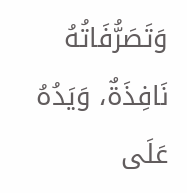وَتَصَرُّفَاتُهُ نَافِذَةٌ، وَيَدُهُ عَلَى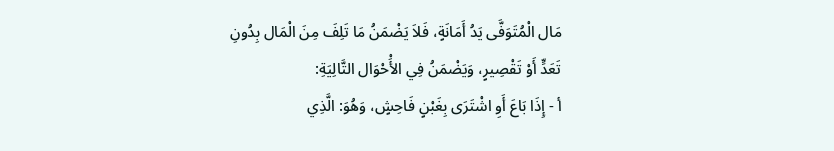مَال الْمُتَوَفَّى يَدُ أَمَانَةٍ، فَلاَ يَضْمَنُ مَا تَلِفَ مِنَ الْمَال بِدُونِ تَعَدٍّ أَوْ تَقْصِيرٍ، وَيَضْمَنُ فِي الأَْحْوَال التَّالِيَةِ:
أ - إِذَا بَاعَ أَوِ اشْتَرَى بِغَبْنٍ فَاحِشٍ، وَهُوَ: الَّذِي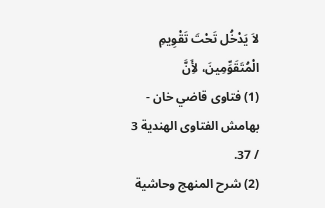لاَ يَدْخُل تَحْتَ تَقْوِيمِ الْمُتَقَوِّمِينَ، لأَِنَّ
(1) فتاوى قاضي خان - بهامش الفتاوى الهندية 3 / 37.
(2) شرح المنهج وحاشية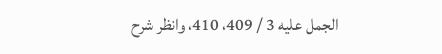الجمل عليه 3 / 409، 410، وانظر شرح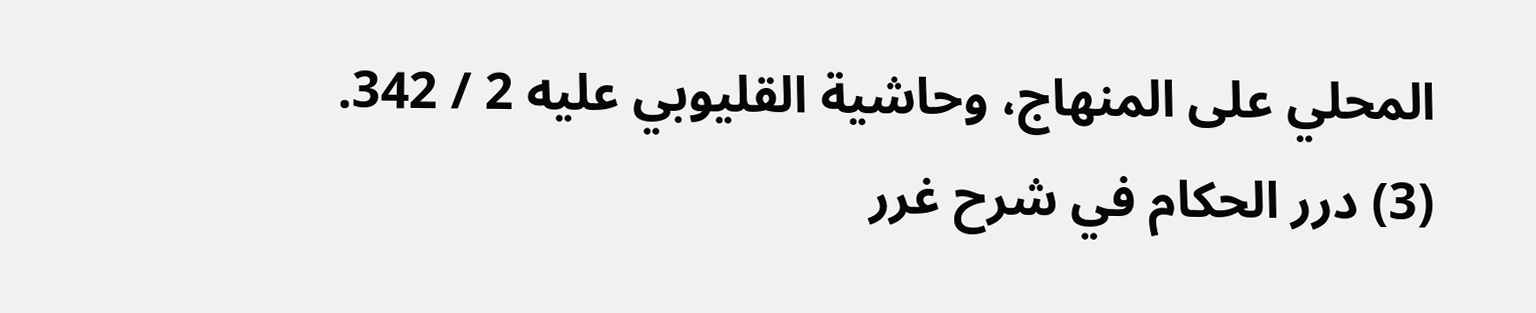المحلي على المنهاج، وحاشية القليوبي عليه 2 / 342.
(3) درر الحكام في شرح غرر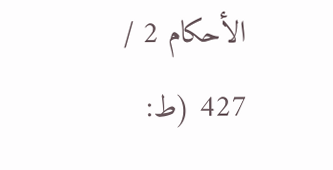الأحكام 2 / 427 (ط: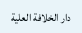دار الخلافة العلية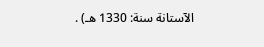الآستانة سنة: 1330 هـ) .